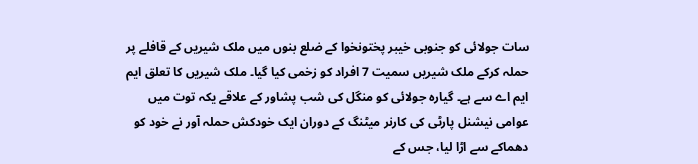سات جولائی کو جنوبی خیبر پختونخوا کے ضلع بنوں میں ملک شیریں کے قافلے پر حملہ کرکے ملک شیریں سمیت 7 افراد کو زخمی کیا گیا۔ ملک شیریں کا تعلق ایم ایم اے سے ہے۔ گیارہ جولائی کو منگل کی شب پشاور کے علاقے یکہ توت میں عوامی نیشنل پارٹی کی کارنر میٹنگ کے دوران ایک خودکش حملہ آور نے خود کو دھماکے سے اڑا لیا، جس کے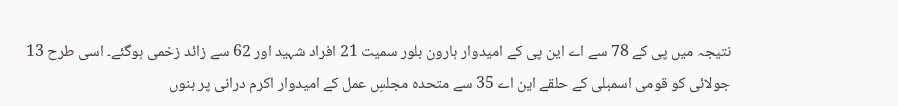نتیجہ میں پی کے 78 سے اے این پی کے امیدوار ہارون بلور سمیت 21 افراد شہید اور 62 سے زائد زخمی ہوگئے۔ اسی طرح 13 جولائی کو قومی اسمبلی کے حلقے این اے 35 سے متحدہ مجلسِ عمل کے امیدوار اکرم درانی پر بنوں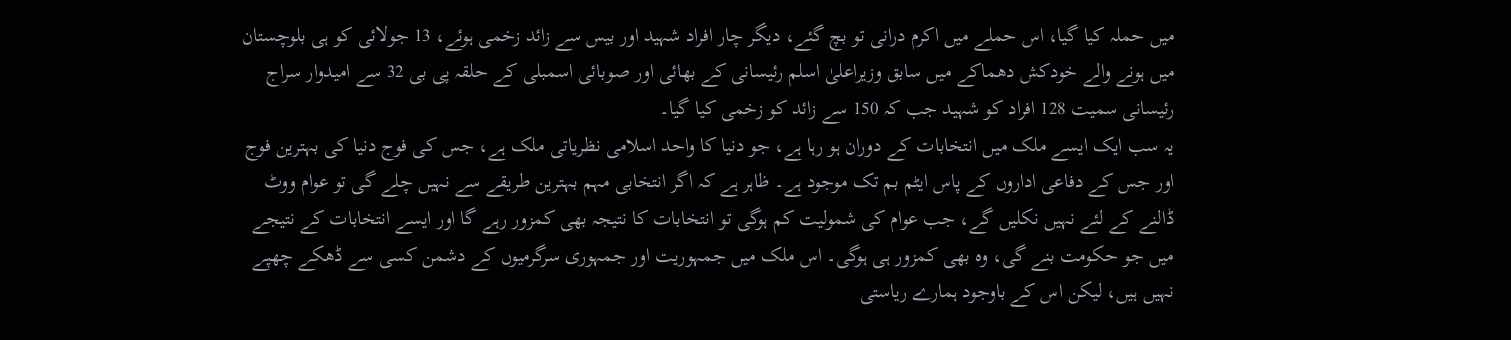میں حملہ کیا گیا، اس حملے میں اکرم درانی تو بچ گئے، دیگر چار افراد شہید اور بیس سے زائد زخمی ہوئے، 13 جولائی کو ہی بلوچستان میں ہونے والے خودکش دھماکے میں سابق وزیراعلیٰ اسلم رئیسانی کے بھائی اور صوبائی اسمبلی کے حلقہ پی بی 32 سے امیدوار سراج رئیسانی سمیت 128 افراد کو شہید جب کہ 150 سے زائد کو زخمی کیا گیا۔
یہ سب ایک ایسے ملک میں انتخابات کے دوران ہو رہا ہے، جو دنیا کا واحد اسلامی نظریاتی ملک ہے، جس کی فوج دنیا کی بہترین فوج اور جس کے دفاعی اداروں کے پاس ایٹم بم تک موجود ہے۔ ظاہر ہے کہ اگر انتخابی مہم بہترین طریقے سے نہیں چلے گی تو عوام ووٹ ڈالنے کے لئے نہیں نکلیں گے، جب عوام کی شمولیت کم ہوگی تو انتخابات کا نتیجہ بھی کمزور رہے گا اور ایسے انتخابات کے نتیجے میں جو حکومت بنے گی، وہ بھی کمزور ہی ہوگی۔ اس ملک میں جمہوریت اور جمہوری سرگرمیوں کے دشمن کسی سے ڈھکے چھپے نہیں ہیں، لیکن اس کے باوجود ہمارے ریاستی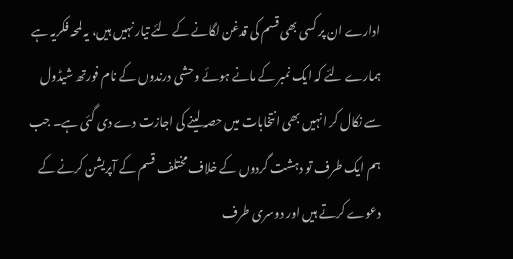ادارے ان پر کسی بھی قسم کی قدغن لگانے کے لئے تیار نہیں ہیں، یہ لمحہ فکریہ ہے ہمارے لئے کہ ایک نمبر کے مانے ہوئے وحشی درندوں کے نام فورتھ شیڈول سے نکال کر انہیں بھی انتخابات میں حصہ لینے کی اجازت دے دی گئی ہے۔ جب ہم ایک طرف تو دہشت گردوں کے خلاف مختلف قسم کے آپریشن کرنے کے دعوے کرتے ہیں اور دوسری طرف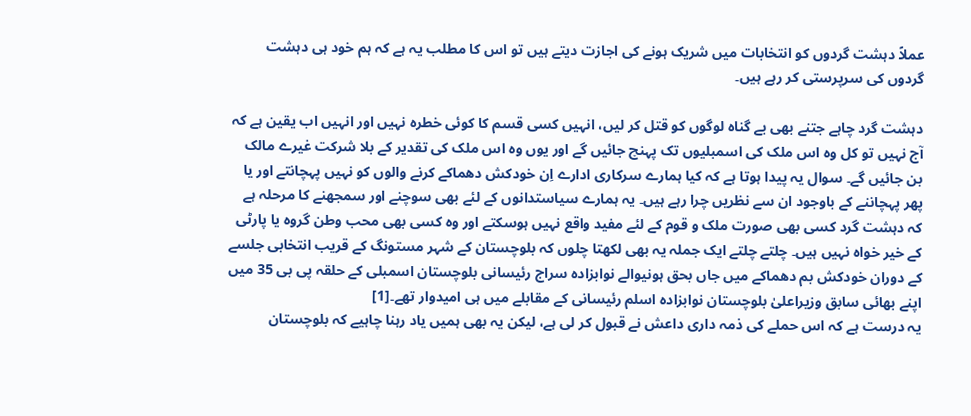عملاً دہشت گردوں کو انتخابات میں شریک ہونے کی اجازت دیتے ہیں تو اس کا مطلب یہ ہے کہ ہم خود ہی دہشت گردوں کی سرپرستی کر رہے ہیں۔

دہشت گرد چاہے جتنے بھی بے گناہ لوگوں کو قتل کر لیں، انہیں کسی قسم کا کوئی خطرہ نہیں اور انہیں اب یقین ہے کہ آج نہیں تو کل وہ اس ملک کی اسمبلیوں تک پہنچ جائیں گے اور یوں وہ اس ملک کی تقدیر کے بلا شرکت غیرے مالک بن جائیں گے۔ سوال یہ پیدا ہوتا ہے کہ کیا ہمارے سرکاری ادارے اِن خودکش دھماکے کرنے والوں کو نہیں پہچانتے اور یا پھر پہچاننے کے باوجود ان سے نظریں چرا رہے ہیں۔ یہ ہمارے سیاستدانوں کے لئے بھی سوچنے اور سمجھنے کا مرحلہ ہے کہ دہشت گرد کسی بھی صورت ملک و قوم کے لئے مفید واقع نہیں ہوسکتے اور وہ کسی بھی محب وطن گروہ یا پارٹی کے خیر خواہ نہیں ہیں۔ چلتے چلتے ایک جملہ یہ بھی لکھتا چلوں کہ بلوچستان کے شہر مستونگ کے قریب انتخابی جلسے کے دوران خودکش بم دھماکے میں جاں بحق ہونیوالے نوابزادہ سراج رئیسانی بلوچستان اسمبلی کے حلقہ پی بی 35 میں اپنے بھائی سابق وزیراعلیٰ بلوچستان نوابزادہ اسلم رئیسانی کے مقابلے میں ہی امیدوار تھے۔[1]
یہ درست ہے کہ اس حملے کی ذمہ داری داعش نے قبول کر لی ہے، لیکن یہ بھی ہمیں یاد رہنا چاہیے کہ بلوچستان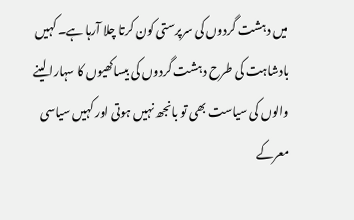میں دہشت گردوں کی سرپرستی کون کرتا چلا آرہا ہے۔ کہیں بادشاہت کی طرح دہشت گردوں کی بیساکھیوں کا سہارا لینے والوں کی سیاست بھی تو بانجھ نہیں ہوتی اور کہیں سیاسی معرکے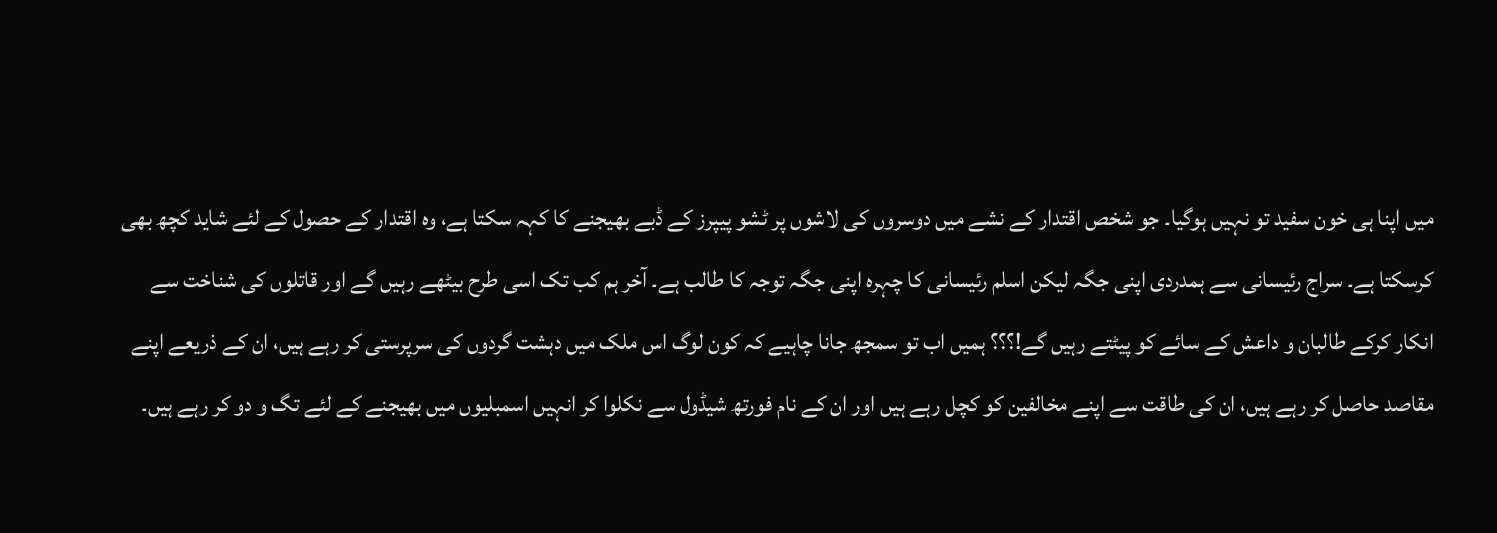میں اپنا ہی خون سفید تو نہیں ہوگیا۔ جو شخص اقتدار کے نشے میں دوسروں کی لاشوں پر ٹشو پیپرز کے ڈبے بھیجنے کا کہہ سکتا ہے، وہ اقتدار کے حصول کے لئے شاید کچھ بھی کرسکتا ہے۔ سراج رئیسانی سے ہمدردی اپنی جگہ لیکن اسلم رئیسانی کا چہرہ اپنی جگہ توجہ کا طالب ہے۔ آخر ہم کب تک اسی طرح بیٹھے رہیں گے اور قاتلوں کی شناخت سے انکار کرکے طالبان و داعش کے سائے کو پیٹتے رہیں گے!؟؟؟ ہمیں اب تو سمجھ جانا چاہیے کہ کون لوگ اس ملک میں دہشت گردوں کی سرپرستی کر رہے ہیں، ان کے ذریعے اپنے مقاصد حاصل کر رہے ہیں، ان کی طاقت سے اپنے مخالفین کو کچل رہے ہیں اور ان کے نام فورتھ شیڈول سے نکلوا کر انہیں اسمبلیوں میں بھیجنے کے لئے تگ و دو کر رہے ہیں۔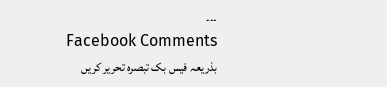۔۔۔
Facebook Comments
بذریعہ فیس بک تبصرہ تحریر کریں